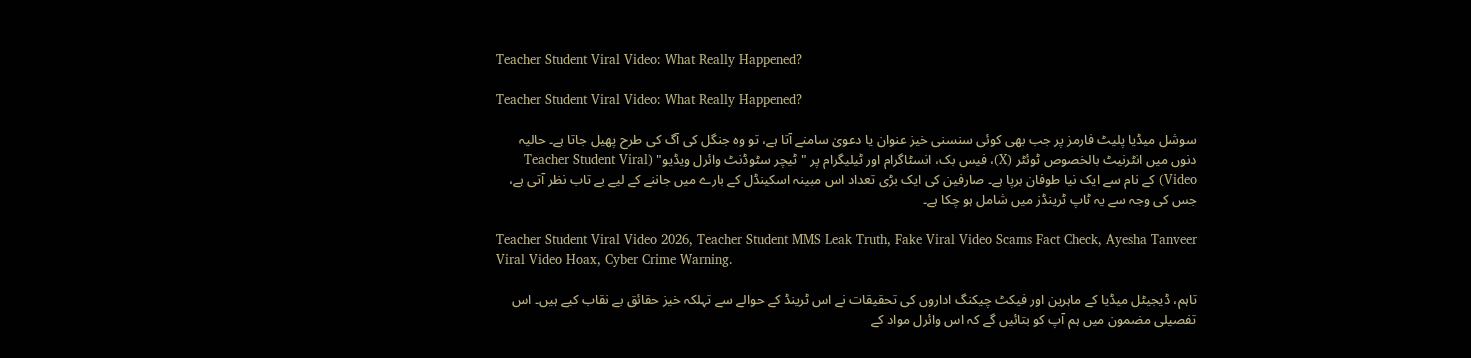Teacher Student Viral Video: What Really Happened?

Teacher Student Viral Video: What Really Happened?

سوشل میڈیا پلیٹ فارمز پر جب بھی کوئی سنسنی خیز عنوان یا دعویٰ سامنے آتا ہے، تو وہ جنگل کی آگ کی طرح پھیل جاتا ہے۔ حالیہ دنوں میں انٹرنیٹ بالخصوص ٹوئٹر (X)، فیس بک، انسٹاگرام اور ٹیلیگرام پر "ٹیچر سٹوڈنٹ وائرل ویڈیو" (Teacher Student Viral Video) کے نام سے ایک نیا طوفان برپا ہے۔ صارفین کی ایک بڑی تعداد اس مبینہ اسکینڈل کے بارے میں جاننے کے لیے بے تاب نظر آتی ہے، جس کی وجہ سے یہ ٹاپ ٹرینڈز میں شامل ہو چکا ہے۔

Teacher Student Viral Video 2026, Teacher Student MMS Leak Truth, Fake Viral Video Scams Fact Check, Ayesha Tanveer Viral Video Hoax, Cyber Crime Warning.

تاہم، ڈیجیٹل میڈیا کے ماہرین اور فیکٹ چیکنگ اداروں کی تحقیقات نے اس ٹرینڈ کے حوالے سے تہلکہ خیز حقائق بے نقاب کیے ہیں۔ اس تفصیلی مضمون میں ہم آپ کو بتائیں گے کہ اس وائرل مواد کے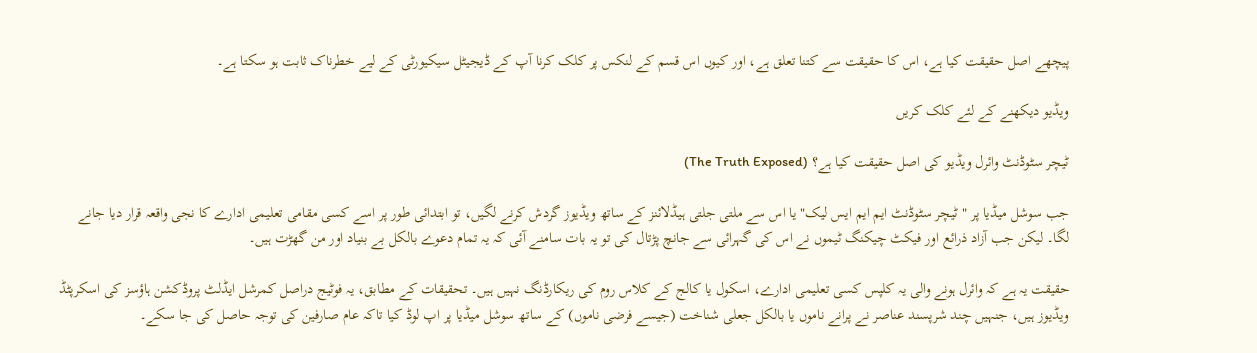پیچھے اصل حقیقت کیا ہے، اس کا حقیقت سے کتنا تعلق ہے، اور کیوں اس قسم کے لنکس پر کلک کرنا آپ کے ڈیجیٹل سیکیورٹی کے لیے خطرناک ثابت ہو سکتا ہے۔

ویڈیو دیکھنے کے لئے کلک کریں

ٹیچر سٹوڈنٹ وائرل ویڈیو کی اصل حقیقت کیا ہے؟ (The Truth Exposed)

جب سوشل میڈیا پر "ٹیچر سٹوڈنٹ ایم ایم ایس لیک" یا اس سے ملتی جلتی ہیڈلائنز کے ساتھ ویڈیوز گردش کرنے لگیں، تو ابتدائی طور پر اسے کسی مقامی تعلیمی ادارے کا نجی واقعہ قرار دیا جانے لگا۔ لیکن جب آزاد ذرائع اور فیکٹ چیکنگ ٹیموں نے اس کی گہرائی سے جانچ پڑتال کی تو یہ بات سامنے آئی کہ یہ تمام دعوے بالکل بے بنیاد اور من گھڑت ہیں۔

حقیقت یہ ہے کہ وائرل ہونے والی یہ کلپس کسی تعلیمی ادارے، اسکول یا کالج کے کلاس روم کی ریکارڈنگ نہیں ہیں۔ تحقیقات کے مطابق، یہ فوٹیج دراصل کمرشل ایڈلٹ پروڈکشن ہاؤسز کی اسکرپٹڈ ویڈیوز ہیں، جنہیں چند شرپسند عناصر نے پرانے ناموں یا بالکل جعلی شناخت (جیسے فرضی ناموں) کے ساتھ سوشل میڈیا پر اپ لوڈ کیا تاکہ عام صارفین کی توجہ حاصل کی جا سکے۔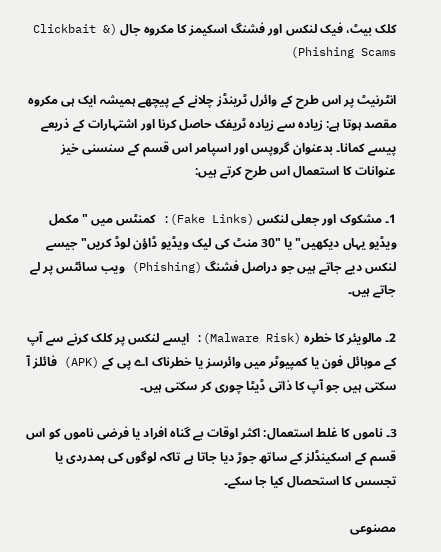کلک بیٹ، فیک لنکس اور فشنگ اسکیمز کا مکروہ جال (Clickbait & Phishing Scams)

انٹرنیٹ پر اس طرح کے وائرل ٹرینڈز چلانے کے پیچھے ہمیشہ ایک ہی مکروہ مقصد ہوتا ہے: زیادہ سے زیادہ ٹریفک حاصل کرنا اور اشتہارات کے ذریعے پیسے کمانا۔ بدعنوان گروپس اور اسپامر اس قسم کے سنسنی خیز عنوانات کا استعمال اس طرح کرتے ہیں:

1۔ مشکوک اور جعلی لنکس (Fake Links): کمنٹس میں "مکمل ویڈیو یہاں دیکھیں" یا "30 منٹ کی لیک ویڈیو ڈاؤن لوڈ کریں" جیسے لنکس دیے جاتے ہیں جو دراصل فشنگ (Phishing) ویب سائٹس پر لے جاتے ہیں۔

2۔ مالویئر کا خطرہ (Malware Risk): ایسے لنکس پر کلک کرنے سے آپ کے موبائل فون یا کمپیوٹر میں وائرسز یا خطرناک اے پی کے (APK) فائلز آ سکتی ہیں جو آپ کا ذاتی ڈیٹا چوری کر سکتی ہیں۔

3۔ ناموں کا غلط استعمال: اکثر اوقات بے گناہ افراد یا فرضی ناموں کو اس قسم کے اسکینڈلز کے ساتھ جوڑ دیا جاتا ہے تاکہ لوگوں کی ہمدردی یا تجسس کا استحصال کیا جا سکے۔

مصنوعی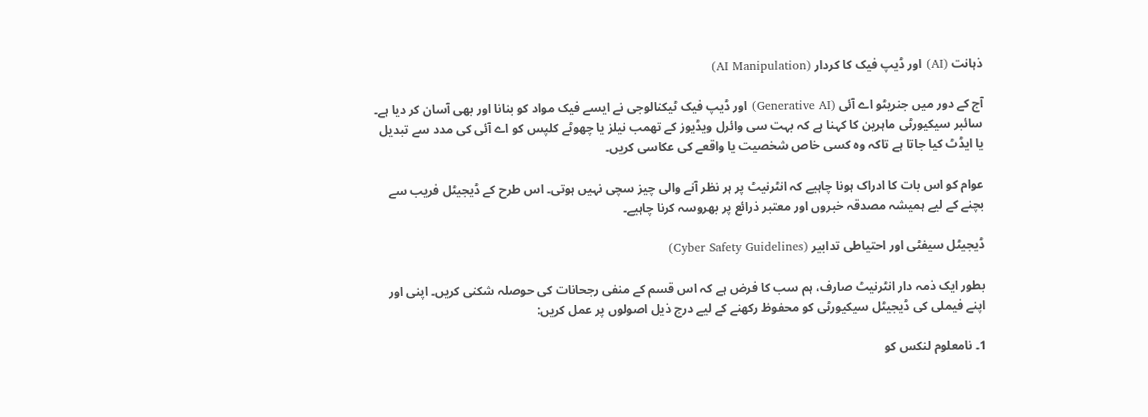ذہانت (AI) اور ڈیپ فیک کا کردار (AI Manipulation)

آج کے دور میں جنریٹو اے آئی (Generative AI) اور ڈیپ فیک ٹیکنالوجی نے ایسے فیک مواد کو بنانا اور بھی آسان کر دیا ہے۔ سائبر سیکیورٹی ماہرین کا کہنا ہے کہ بہت سی وائرل ویڈیوز کے تھمب نیلز یا چھوٹے کلپس کو اے آئی کی مدد سے تبدیل یا ایڈٹ کیا جاتا ہے تاکہ وہ کسی خاص شخصیت یا واقعے کی عکاسی کریں۔

عوام کو اس بات کا ادراک ہونا چاہیے کہ انٹرنیٹ پر ہر نظر آنے والی چیز سچی نہیں ہوتی۔ اس طرح کے ڈیجیٹل فریب سے بچنے کے لیے ہمیشہ مصدقہ خبروں اور معتبر ذرائع پر بھروسہ کرنا چاہیے۔

ڈیجیٹل سیفٹی اور احتیاطی تدابیر (Cyber Safety Guidelines)

بطور ایک ذمہ دار انٹرنیٹ صارف، ہم سب کا فرض ہے کہ اس قسم کے منفی رجحانات کی حوصلہ شکنی کریں۔ اپنی اور اپنے فیملی کی ڈیجیٹل سیکیورٹی کو محفوظ رکھنے کے لیے درج ذیل اصولوں پر عمل کریں:

1۔ نامعلوم لنکس کو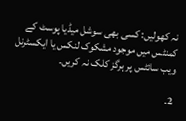نہ کھولیں: کسی بھی سوشل میڈیا پوسٹ کے کمنٹس میں موجود مشکوک لنکس یا ایکسٹرنل ویب سائٹس پر ہرگز کلک نہ کریں۔

2۔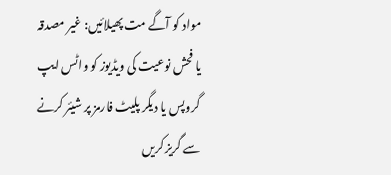مواد کو آگے مت پھیلائیں: غیر مصدقہ یا فحش نوعیت کی ویڈیوز کو واٹس ایپ گروپس یا دیگر پلیٹ فارمز پر شیئر کرنے سے گریز کریں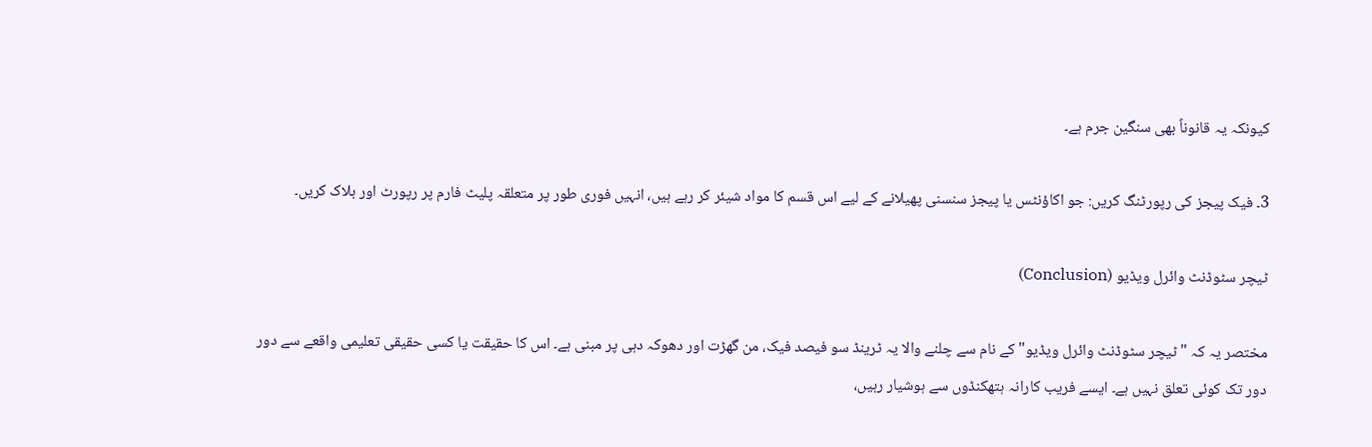کیونکہ یہ قانوناً بھی سنگین جرم ہے۔

3۔ فیک پیجز کی رپورٹنگ کریں: جو اکاؤنٹس یا پیجز سنسنی پھیلانے کے لیے اس قسم کا مواد شیئر کر رہے ہیں، انہیں فوری طور پر متعلقہ پلیٹ فارم پر رپورٹ اور بلاک کریں۔

ٹیچر سٹوڈنٹ وائرل ویڈیو (Conclusion)

مختصر یہ کہ "ٹیچر سٹوڈنٹ وائرل ویڈیو" کے نام سے چلنے والا یہ ٹرینڈ سو فیصد فیک، من گھڑت اور دھوکہ دہی پر مبنی ہے۔ اس کا حقیقت یا کسی حقیقی تعلیمی واقعے سے دور دور تک کوئی تعلق نہیں ہے۔ ایسے فریب کارانہ ہتھکنڈوں سے ہوشیار رہیں،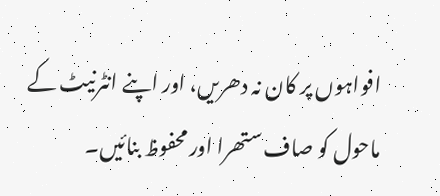افواہوں پر کان نہ دھریں، اور اپنے انٹرنیٹ کے ماحول کو صاف ستھرا اور محفوظ بنائیں۔